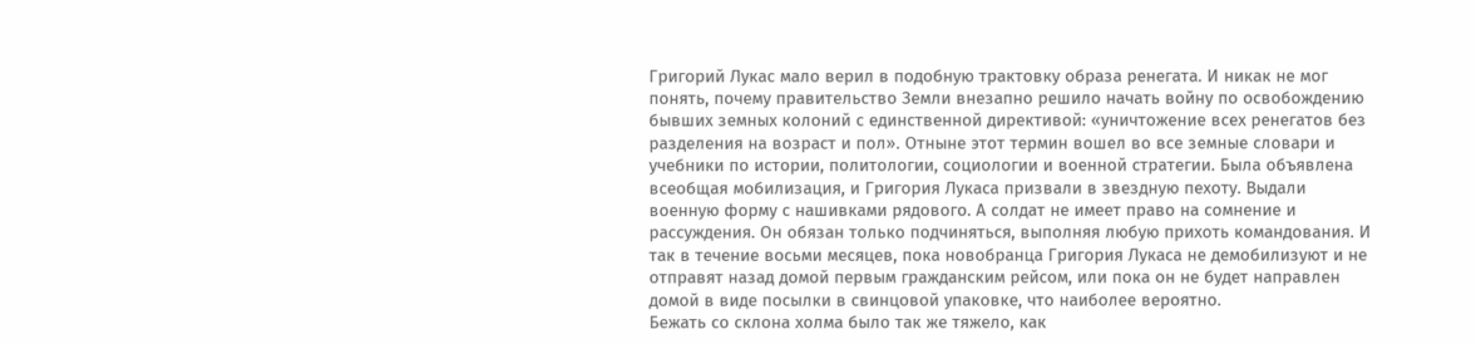Григорий Лукас мало верил в подобную трактовку образа ренегата. И никак не мог понять, почему правительство Земли внезапно решило начать войну по освобождению бывших земных колоний с единственной директивой: «уничтожение всех ренегатов без разделения на возраст и пол». Отныне этот термин вошел во все земные словари и учебники по истории, политологии, социологии и военной стратегии. Была объявлена всеобщая мобилизация, и Григория Лукаса призвали в звездную пехоту. Выдали военную форму с нашивками рядового. А солдат не имеет право на сомнение и рассуждения. Он обязан только подчиняться, выполняя любую прихоть командования. И так в течение восьми месяцев, пока новобранца Григория Лукаса не демобилизуют и не отправят назад домой первым гражданским рейсом, или пока он не будет направлен домой в виде посылки в свинцовой упаковке, что наиболее вероятно.
Бежать со склона холма было так же тяжело, как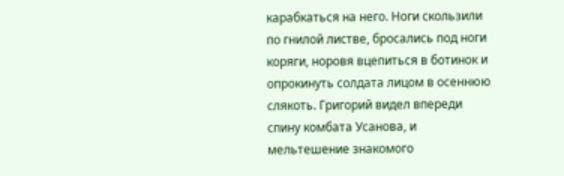карабкаться на него. Ноги скользили по гнилой листве, бросались под ноги коряги, норовя вцепиться в ботинок и опрокинуть солдата лицом в осеннюю слякоть. Григорий видел впереди спину комбата Усанова, и мельтешение знакомого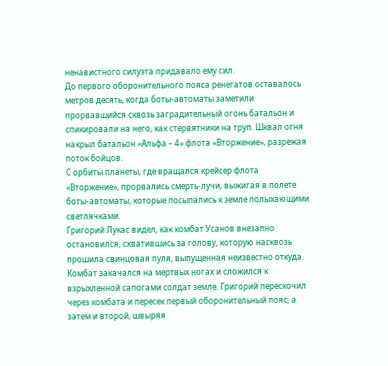ненавистного силуэта придавало ему сил.
До первого оборонительного пояса ренегатов оставалось метров десять, когда боты-автоматы заметили прорвавшийся сквозь заградительный огонь батальон и спикировали на него, как стервятники на труп. Шквал огня накрыл батальон «Альфа – 4» флота «Вторжение», разрежая поток бойцов.
С орбиты планеты, где вращался крейсер флота «Вторжение», прорвались смерть-лучи, выжигая в полете боты-автоматы, которые посыпались к земле полыхающими светлячками.
Григорий Лукас видел, как комбат Усанов внезапно остановился, схватившись за голову, которую насквозь прошила свинцовая пуля, выпущенная неизвестно откуда. Комбат закачался на мертвых ногах и сложился к взрыхленной сапогами солдат земле. Григорий перескочил через комбата и пересек первый оборонительный пояс, а затем и второй, швыряя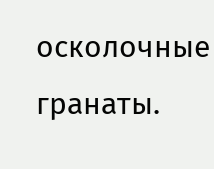осколочные гранаты.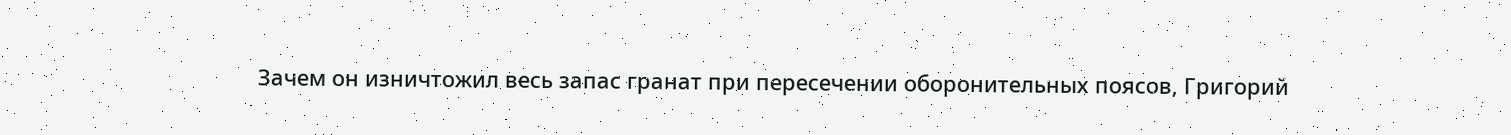Зачем он изничтожил весь запас гранат при пересечении оборонительных поясов, Григорий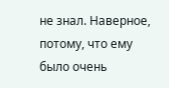не знал. Наверное, потому, что ему было очень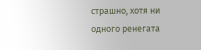страшно, хотя ни одного ренегата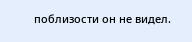поблизости он не видел.